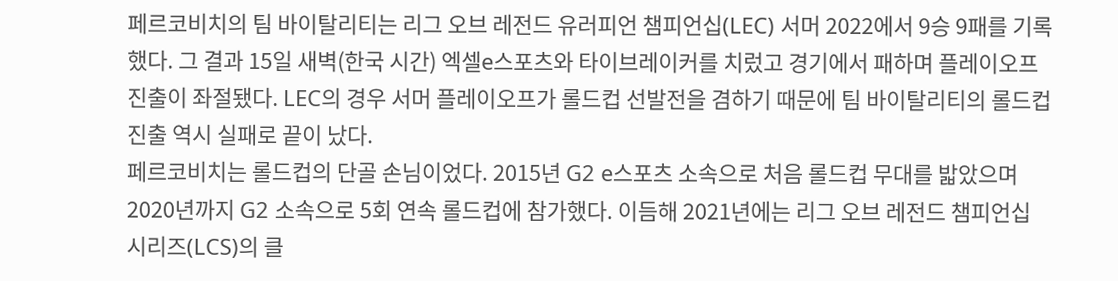페르코비치의 팀 바이탈리티는 리그 오브 레전드 유러피언 챔피언십(LEC) 서머 2022에서 9승 9패를 기록했다. 그 결과 15일 새벽(한국 시간) 엑셀e스포츠와 타이브레이커를 치렀고 경기에서 패하며 플레이오프 진출이 좌절됐다. LEC의 경우 서머 플레이오프가 롤드컵 선발전을 겸하기 때문에 팀 바이탈리티의 롤드컵 진출 역시 실패로 끝이 났다.
페르코비치는 롤드컵의 단골 손님이었다. 2015년 G2 e스포츠 소속으로 처음 롤드컵 무대를 밟았으며 2020년까지 G2 소속으로 5회 연속 롤드컵에 참가했다. 이듬해 2021년에는 리그 오브 레전드 챔피언십 시리즈(LCS)의 클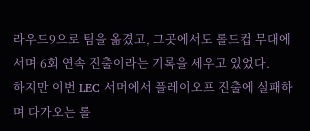라우드9으로 팀을 옮겼고, 그곳에서도 롤드컵 무대에 서며 6회 연속 진출이라는 기록을 세우고 있었다.
하지만 이번 LEC 서머에서 플레이오프 진출에 실패하며 다가오는 롤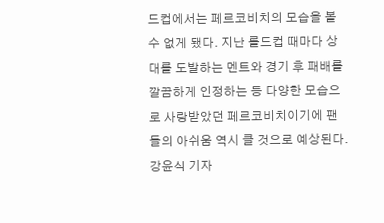드컵에서는 페르코비치의 모습을 볼 수 없게 됐다. 지난 롤드컵 때마다 상대를 도발하는 멘트와 경기 후 패배를 깔끔하게 인정하는 등 다양한 모습으로 사랑받았던 페르코비치이기에 팬들의 아쉬움 역시 클 것으로 예상된다.
강윤식 기자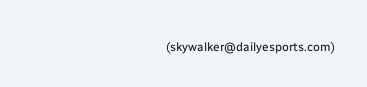(skywalker@dailyesports.com)